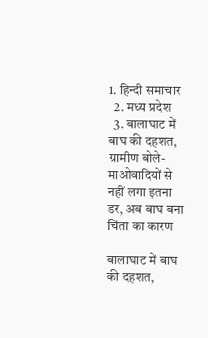1. हिन्दी समाचार
  2. मध्य प्रदेश
  3. बालाघाट में बाघ की दहशत, ग्रामीण बोले- माओवादियों से नहीं लगा इतना डर, अब बाघ बना चिंता का कारण

बालाघाट में बाघ की दहशत,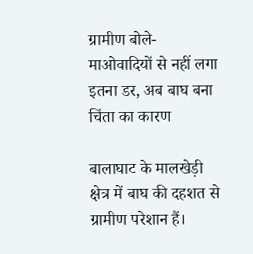ग्रामीण बोले- माओवादियों से नहीं लगा इतना डर, अब बाघ बना चिंता का कारण

बालाघाट के मालखेड़ी क्षेत्र में बाघ की दहशत से ग्रामीण परेशान हैं।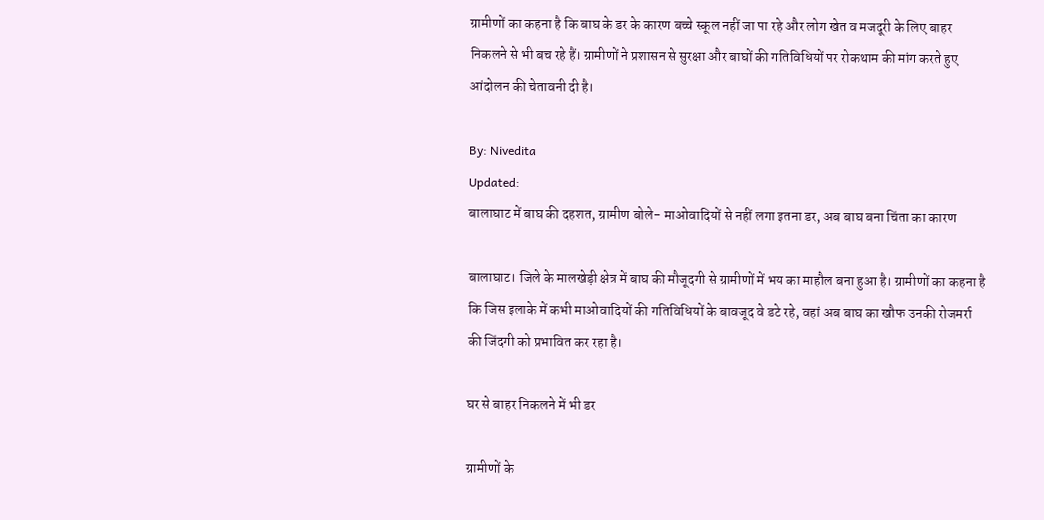ग्रामीणों का कहना है कि बाघ के डर के कारण बच्चे स्कूल नहीं जा पा रहे और लोग खेत व मजदूरी के लिए बाहर निकलने से भी बच रहे हैं। ग्रामीणों ने प्रशासन से सुरक्षा और बाघों की गतिविधियों पर रोकथाम की मांग करते हुए आंदोलन की चेतावनी दी है।

By: Nivedita
Updated:
बालाघाट में बाघ की दहशत, ग्रामीण बोले- माओवादियों से नहीं लगा इतना डर, अब बाघ बना चिंता का कारण

बालाघाट। जिले के मालखेड़ी क्षेत्र में बाघ की मौजूदगी से ग्रामीणों में भय का माहौल बना हुआ है। ग्रामीणों का कहना है कि जिस इलाके में कभी माओवादियों की गतिविधियों के बावजूद वे डटे रहे, वहां अब बाघ का खौफ उनकी रोजमर्रा की जिंदगी को प्रभावित कर रहा है।

घर से बाहर निकलने में भी डर

ग्रामीणों के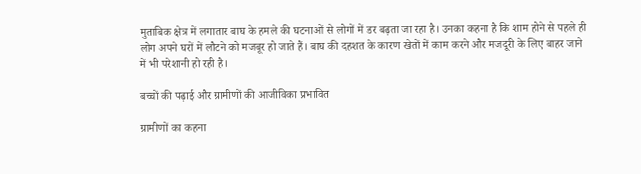मुताबिक क्षेत्र में लगातार बाघ के हमले की घटनाओं से लोगों में डर बढ़ता जा रहा है। उनका कहना है कि शाम होने से पहले ही लोग अपने घरों में लौटने को मजबूर हो जाते हैं। बाघ की दहशत के कारण खेतों में काम करने और मजदूरी के लिए बाहर जाने में भी परेशानी हो रही है।

बच्चों की पढ़ाई और ग्रामीणों की आजीविका प्रभावित

ग्रामीणों का कहना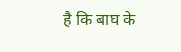है कि बाघ के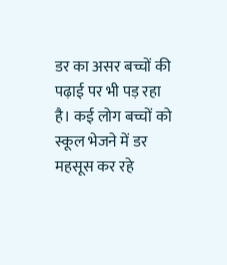डर का असर बच्चों की पढ़ाई पर भी पड़ रहा है। कई लोग बच्चों को स्कूल भेजने में डर महसूस कर रहे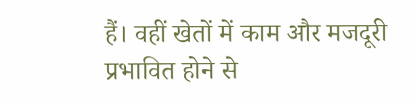हैं। वहीं खेतों में काम और मजदूरी प्रभावित होने से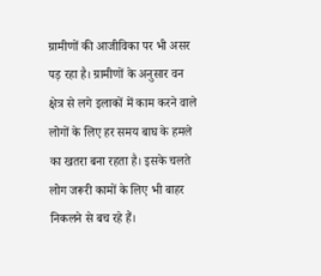ग्रामीणों की आजीविका पर भी असर पड़ रहा है। ग्रामीणों के अनुसार वन क्षेत्र से लगे इलाकों में काम करने वाले लोगों के लिए हर समय बाघ के हमले का खतरा बना रहता है। इसके चलते लोग जरूरी कामों के लिए भी बाहर निकलने से बच रहे हैं।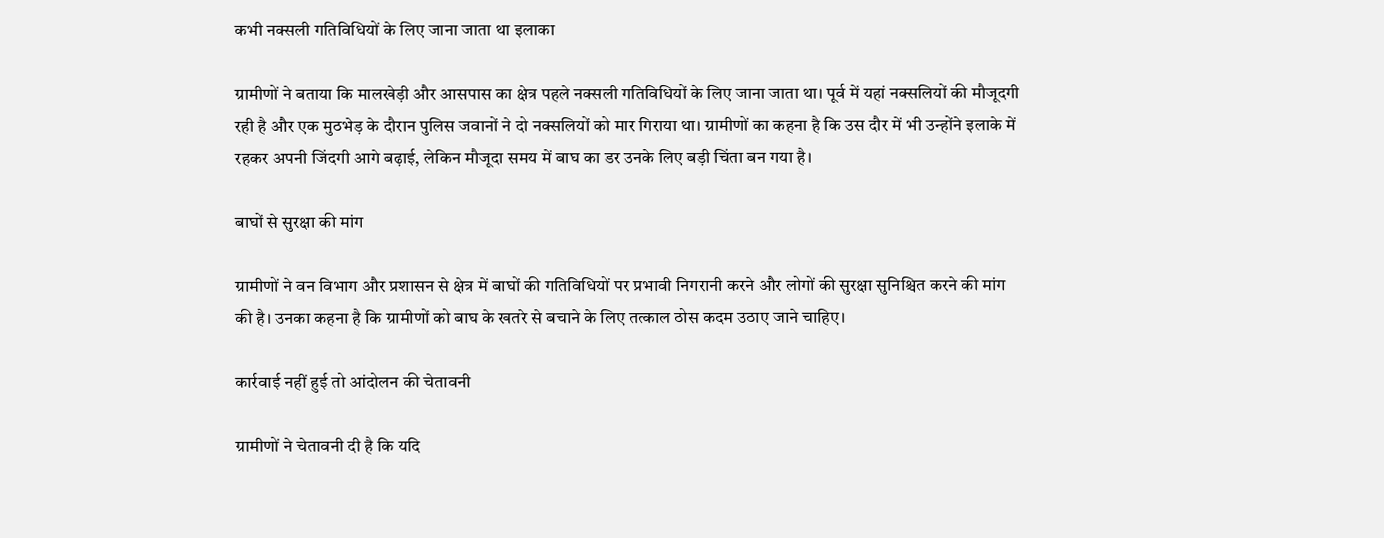कभी नक्सली गतिविधियों के लिए जाना जाता था इलाका

ग्रामीणों ने बताया कि मालखेड़ी और आसपास का क्षेत्र पहले नक्सली गतिविधियों के लिए जाना जाता था। पूर्व में यहां नक्सलियों की मौजूदगी रही है और एक मुठभेड़ के दौरान पुलिस जवानों ने दो नक्सलियों को मार गिराया था। ग्रामीणों का कहना है कि उस दौर में भी उन्होंने इलाके में रहकर अपनी जिंदगी आगे बढ़ाई, लेकिन मौजूदा समय में बाघ का डर उनके लिए बड़ी चिंता बन गया है।

बाघों से सुरक्षा की मांग

ग्रामीणों ने वन विभाग और प्रशासन से क्षेत्र में बाघों की गतिविधियों पर प्रभावी निगरानी करने और लोगों की सुरक्षा सुनिश्चित करने की मांग की है। उनका कहना है कि ग्रामीणों को बाघ के खतरे से बचाने के लिए तत्काल ठोस कदम उठाए जाने चाहिए।

कार्रवाई नहीं हुई तो आंदोलन की चेतावनी

ग्रामीणों ने चेतावनी दी है कि यदि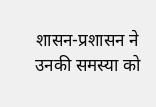शासन-प्रशासन ने उनकी समस्या को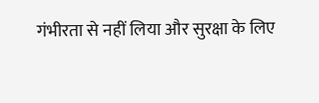गंभीरता से नहीं लिया और सुरक्षा के लिए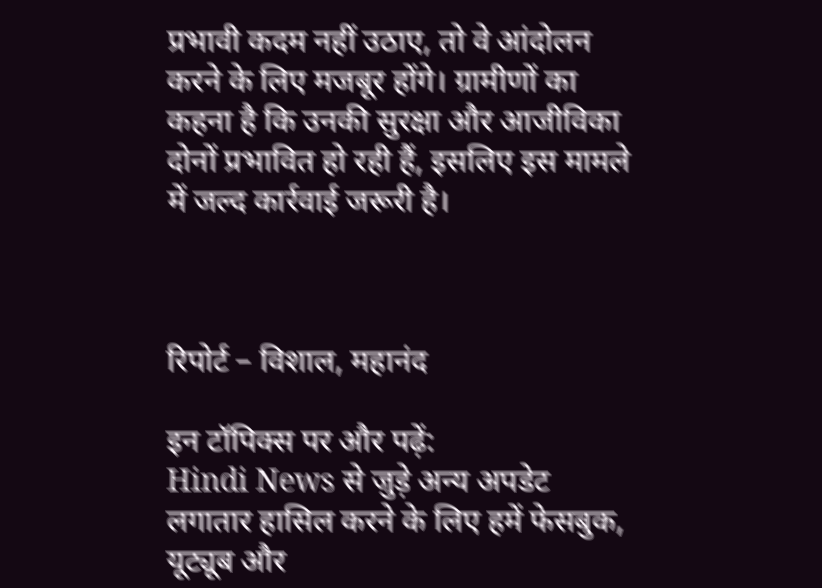प्रभावी कदम नहीं उठाए, तो वे आंदोलन करने के लिए मजबूर होंगे। ग्रामीणों का कहना है कि उनकी सुरक्षा और आजीविका दोनों प्रभावित हो रही हैं, इसलिए इस मामले में जल्द कार्रवाई जरूरी है।



रिपोर्ट – विशाल, महानंद

इन टॉपिक्स पर और पढ़ें:
Hindi News से जुड़े अन्य अपडेट लगातार हासिल करने के लिए हमें फेसबुक, यूट्यूब और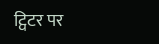ट्विटर पर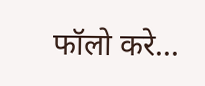फॉलो करे...